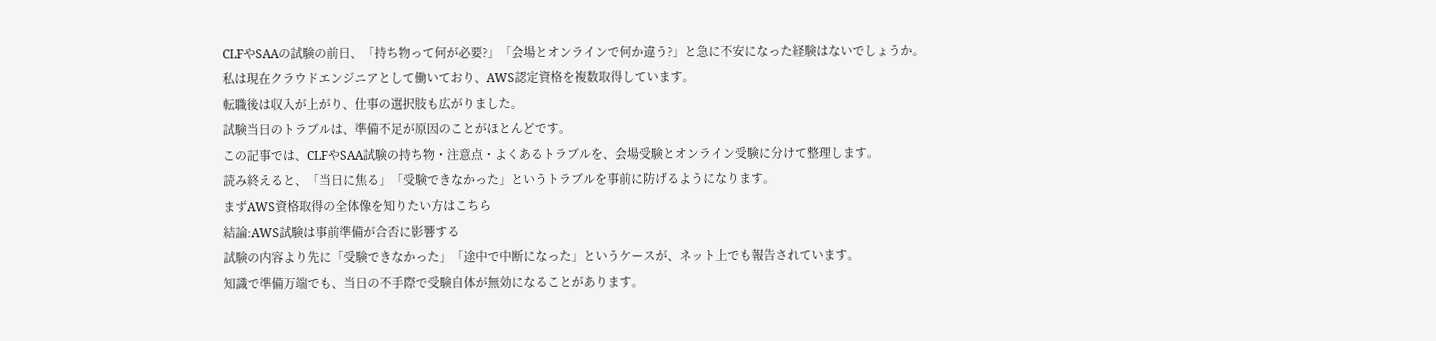CLFやSAAの試験の前日、「持ち物って何が必要?」「会場とオンラインで何か違う?」と急に不安になった経験はないでしょうか。
私は現在クラウドエンジニアとして働いており、AWS認定資格を複数取得しています。
転職後は収入が上がり、仕事の選択肢も広がりました。
試験当日のトラブルは、準備不足が原因のことがほとんどです。
この記事では、CLFやSAA試験の持ち物・注意点・よくあるトラブルを、会場受験とオンライン受験に分けて整理します。
読み終えると、「当日に焦る」「受験できなかった」というトラブルを事前に防げるようになります。
まずAWS資格取得の全体像を知りたい方はこちら
結論:AWS試験は事前準備が合否に影響する
試験の内容より先に「受験できなかった」「途中で中断になった」というケースが、ネット上でも報告されています。
知識で準備万端でも、当日の不手際で受験自体が無効になることがあります。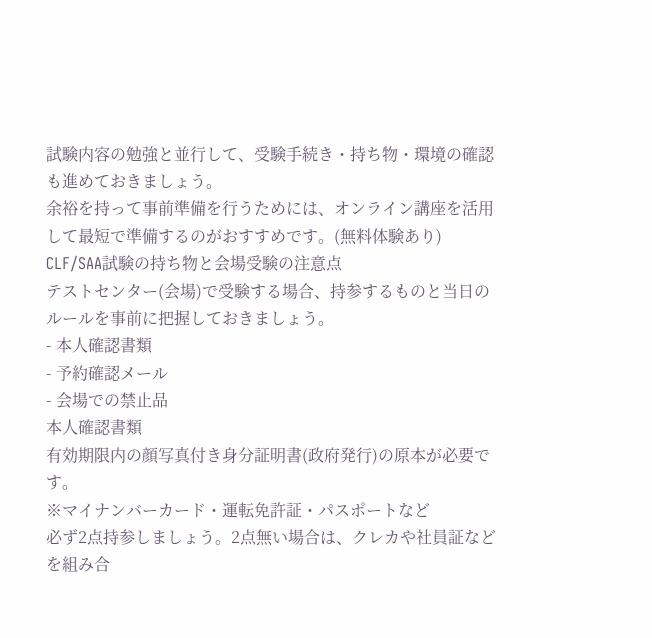試験内容の勉強と並行して、受験手続き・持ち物・環境の確認も進めておきましょう。
余裕を持って事前準備を行うためには、オンライン講座を活用して最短で準備するのがおすすめです。(無料体験あり)
CLF/SAA試験の持ち物と会場受験の注意点
テストセンター(会場)で受験する場合、持参するものと当日のルールを事前に把握しておきましょう。
- 本人確認書類
- 予約確認メール
- 会場での禁止品
本人確認書類
有効期限内の顔写真付き身分証明書(政府発行)の原本が必要です。
※マイナンバーカード・運転免許証・パスポートなど
必ず2点持参しましょう。2点無い場合は、クレカや社員証などを組み合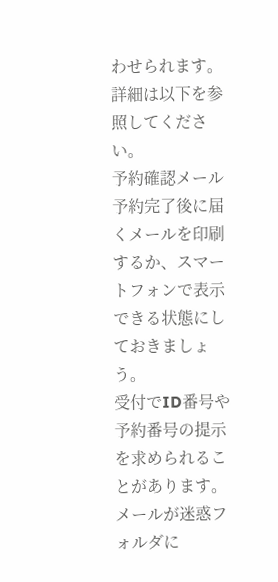わせられます。
詳細は以下を参照してください。
予約確認メール
予約完了後に届くメールを印刷するか、スマートフォンで表示できる状態にしておきましょう。
受付でID番号や予約番号の提示を求められることがあります。
メールが迷惑フォルダに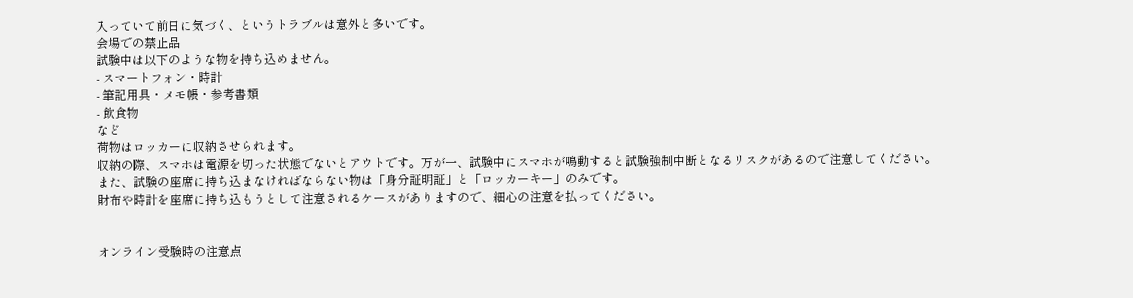入っていて前日に気づく、というトラブルは意外と多いです。
会場での禁止品
試験中は以下のような物を持ち込めません。
- スマートフォン・時計
- 筆記用具・メモ帳・参考書類
- 飲食物
など
荷物はロッカーに収納させられます。
収納の際、スマホは電源を切った状態でないとアウトです。万が一、試験中にスマホが鳴動すると試験強制中断となるリスクがあるので注意してください。
また、試験の座席に持ち込まなければならない物は「身分証明証」と「ロッカーキー」のみです。
財布や時計を座席に持ち込もうとして注意されるケースがありますので、細心の注意を払ってください。


オンライン受験時の注意点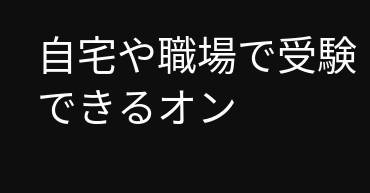自宅や職場で受験できるオン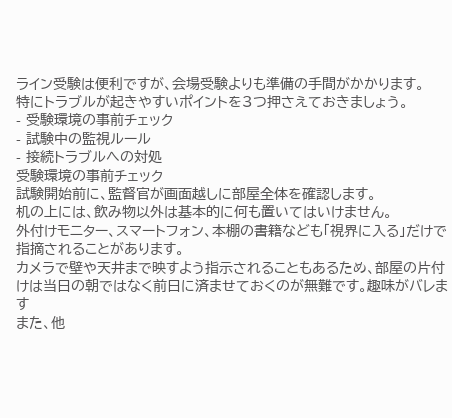ライン受験は便利ですが、会場受験よりも準備の手間がかかります。
特にトラブルが起きやすいポイントを3つ押さえておきましょう。
- 受験環境の事前チェック
- 試験中の監視ルール
- 接続トラブルへの対処
受験環境の事前チェック
試験開始前に、監督官が画面越しに部屋全体を確認します。
机の上には、飲み物以外は基本的に何も置いてはいけません。
外付けモニター、スマートフォン、本棚の書籍なども「視界に入る」だけで指摘されることがあります。
カメラで壁や天井まで映すよう指示されることもあるため、部屋の片付けは当日の朝ではなく前日に済ませておくのが無難です。趣味がバレます
また、他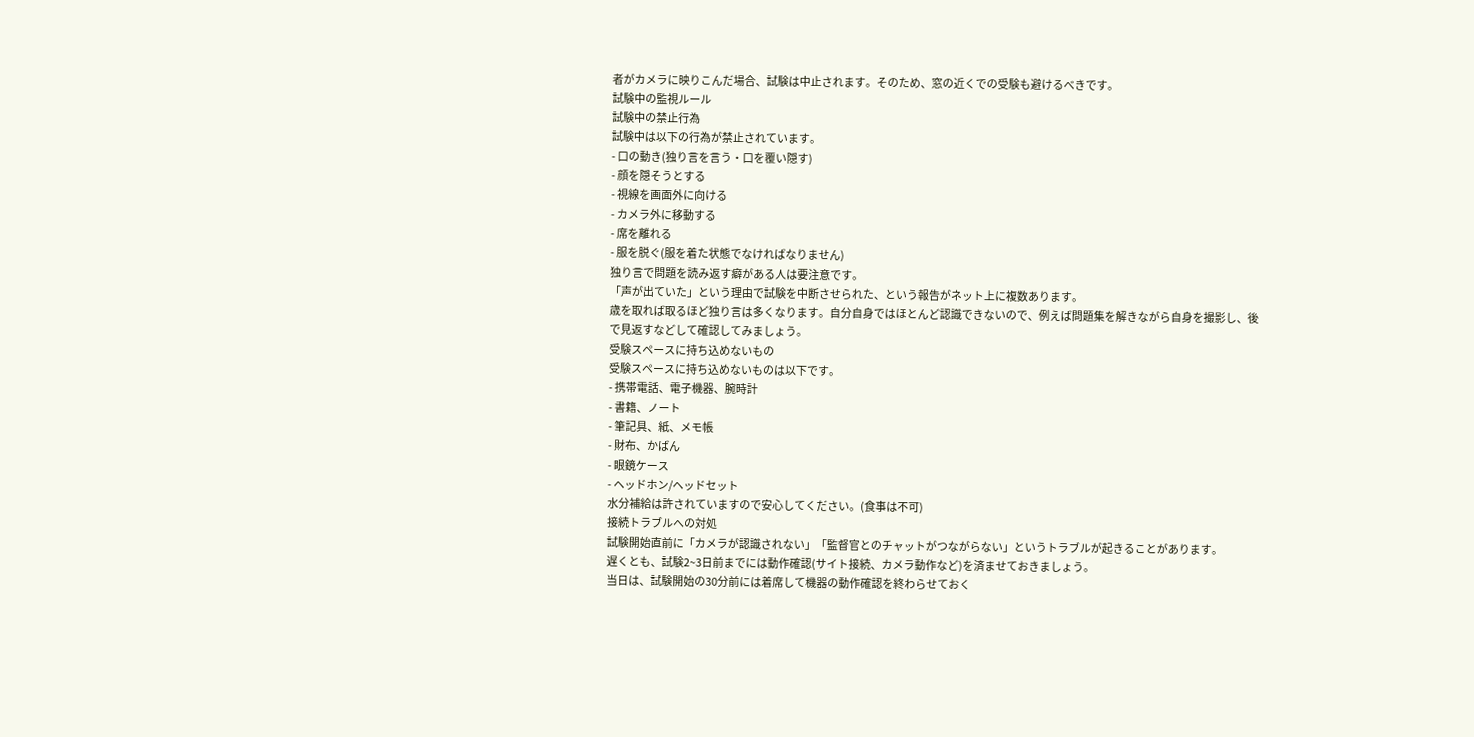者がカメラに映りこんだ場合、試験は中止されます。そのため、窓の近くでの受験も避けるべきです。
試験中の監視ルール
試験中の禁止行為
試験中は以下の行為が禁止されています。
- 口の動き(独り言を言う・口を覆い隠す)
- 顔を隠そうとする
- 視線を画面外に向ける
- カメラ外に移動する
- 席を離れる
- 服を脱ぐ(服を着た状態でなければなりません)
独り言で問題を読み返す癖がある人は要注意です。
「声が出ていた」という理由で試験を中断させられた、という報告がネット上に複数あります。
歳を取れば取るほど独り言は多くなります。自分自身ではほとんど認識できないので、例えば問題集を解きながら自身を撮影し、後で見返すなどして確認してみましょう。
受験スペースに持ち込めないもの
受験スペースに持ち込めないものは以下です。
- 携帯電話、電子機器、腕時計
- 書籍、ノート
- 筆記具、紙、メモ帳
- 財布、かばん
- 眼鏡ケース
- ヘッドホン/ヘッドセット
水分補給は許されていますので安心してください。(食事は不可)
接続トラブルへの対処
試験開始直前に「カメラが認識されない」「監督官とのチャットがつながらない」というトラブルが起きることがあります。
遅くとも、試験2~3日前までには動作確認(サイト接続、カメラ動作など)を済ませておきましょう。
当日は、試験開始の30分前には着席して機器の動作確認を終わらせておく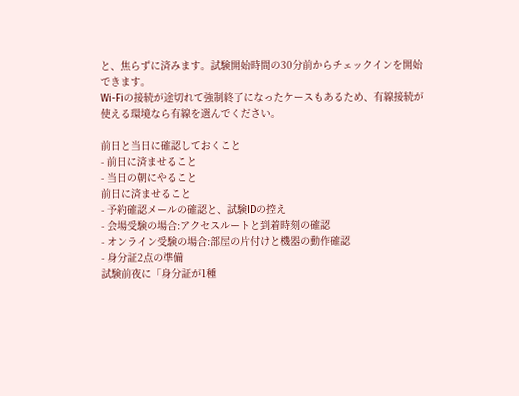と、焦らずに済みます。試験開始時間の30分前からチェックインを開始できます。
Wi-Fiの接続が途切れて強制終了になったケースもあるため、有線接続が使える環境なら有線を選んでください。

前日と当日に確認しておくこと
- 前日に済ませること
- 当日の朝にやること
前日に済ませること
- 予約確認メールの確認と、試験IDの控え
- 会場受験の場合:アクセスルートと到着時刻の確認
- オンライン受験の場合:部屋の片付けと機器の動作確認
- 身分証2点の準備
試験前夜に「身分証が1種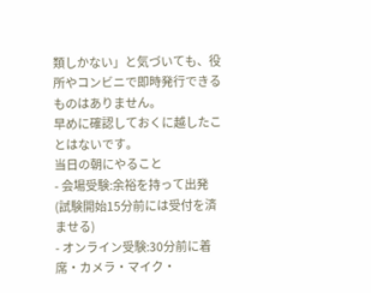類しかない」と気づいても、役所やコンビニで即時発行できるものはありません。
早めに確認しておくに越したことはないです。
当日の朝にやること
- 会場受験:余裕を持って出発(試験開始15分前には受付を済ませる)
- オンライン受験:30分前に着席・カメラ・マイク・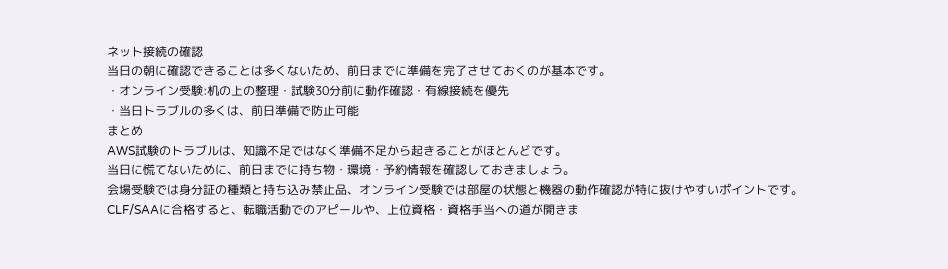ネット接続の確認
当日の朝に確認できることは多くないため、前日までに準備を完了させておくのが基本です。
・オンライン受験:机の上の整理・試験30分前に動作確認・有線接続を優先
・当日トラブルの多くは、前日準備で防止可能
まとめ
AWS試験のトラブルは、知識不足ではなく準備不足から起きることがほとんどです。
当日に慌てないために、前日までに持ち物・環境・予約情報を確認しておきましょう。
会場受験では身分証の種類と持ち込み禁止品、オンライン受験では部屋の状態と機器の動作確認が特に抜けやすいポイントです。
CLF/SAAに合格すると、転職活動でのアピールや、上位資格・資格手当への道が開きま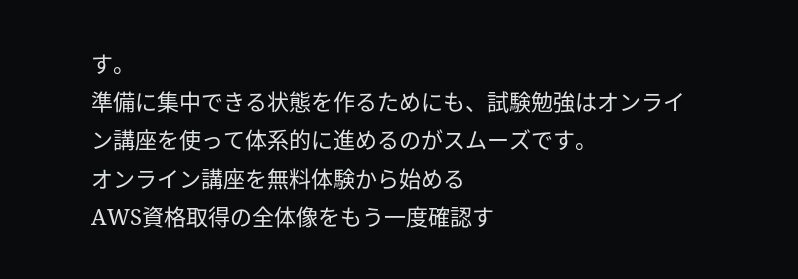す。
準備に集中できる状態を作るためにも、試験勉強はオンライン講座を使って体系的に進めるのがスムーズです。
オンライン講座を無料体験から始める
AWS資格取得の全体像をもう一度確認す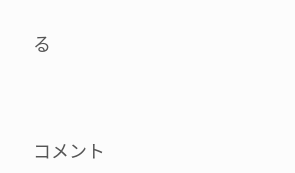る




コメント